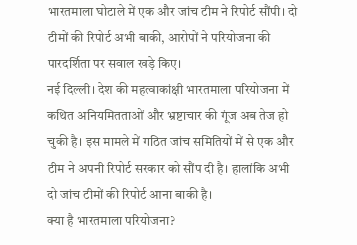भारतमाला घोटाले में एक और जांच टीम ने रिपोर्ट सौंपी। दो टीमों की रिपोर्ट अभी बाकी, आरोपों ने परियोजना की पारदर्शिता पर सवाल खड़े किए।
नई दिल्ली। देश की महत्वाकांक्षी भारतमाला परियोजना में कथित अनियमितताओं और भ्रष्टाचार की गूंज अब तेज हो चुकी है। इस मामले में गठित जांच समितियों में से एक और टीम ने अपनी रिपोर्ट सरकार को सौंप दी है। हालांकि अभी दो जांच टीमों की रिपोर्ट आना बाकी है।
क्या है भारतमाला परियोजना?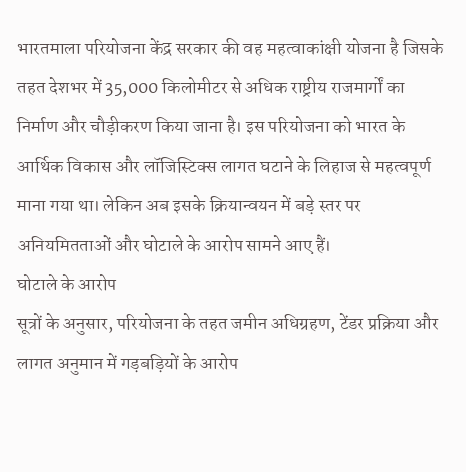भारतमाला परियोजना केंद्र सरकार की वह महत्वाकांक्षी योजना है जिसके तहत देशभर में 35,000 किलोमीटर से अधिक राष्ट्रीय राजमार्गों का निर्माण और चौड़ीकरण किया जाना है। इस परियोजना को भारत के आर्थिक विकास और लॉजिस्टिक्स लागत घटाने के लिहाज से महत्वपूर्ण माना गया था। लेकिन अब इसके क्रियान्वयन में बड़े स्तर पर अनियमितताओं और घोटाले के आरोप सामने आए हैं।
घोटाले के आरोप
सूत्रों के अनुसार, परियोजना के तहत जमीन अधिग्रहण, टेंडर प्रक्रिया और लागत अनुमान में गड़बड़ियों के आरोप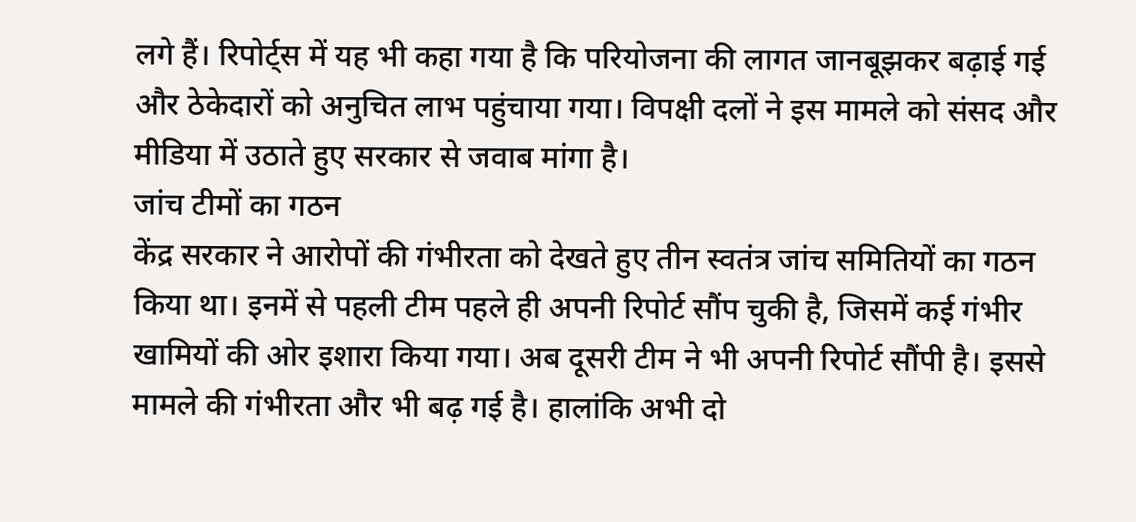लगे हैं। रिपोर्ट्स में यह भी कहा गया है कि परियोजना की लागत जानबूझकर बढ़ाई गई और ठेकेदारों को अनुचित लाभ पहुंचाया गया। विपक्षी दलों ने इस मामले को संसद और मीडिया में उठाते हुए सरकार से जवाब मांगा है।
जांच टीमों का गठन
केंद्र सरकार ने आरोपों की गंभीरता को देखते हुए तीन स्वतंत्र जांच समितियों का गठन किया था। इनमें से पहली टीम पहले ही अपनी रिपोर्ट सौंप चुकी है, जिसमें कई गंभीर खामियों की ओर इशारा किया गया। अब दूसरी टीम ने भी अपनी रिपोर्ट सौंपी है। इससे मामले की गंभीरता और भी बढ़ गई है। हालांकि अभी दो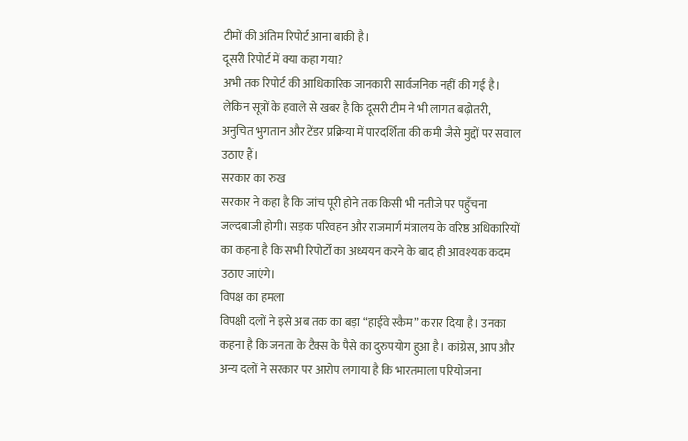टीमों की अंतिम रिपोर्ट आना बाकी है।
दूसरी रिपोर्ट में क्या कहा गया?
अभी तक रिपोर्ट की आधिकारिक जानकारी सार्वजनिक नहीं की गई है। लेकिन सूत्रों के हवाले से खबर है कि दूसरी टीम ने भी लागत बढ़ोतरी, अनुचित भुगतान और टेंडर प्रक्रिया में पारदर्शिता की कमी जैसे मुद्दों पर सवाल उठाए हैं।
सरकार का रुख
सरकार ने कहा है कि जांच पूरी होने तक किसी भी नतीजे पर पहुँचना जल्दबाजी होगी। सड़क परिवहन और राजमार्ग मंत्रालय के वरिष्ठ अधिकारियों का कहना है कि सभी रिपोर्टों का अध्ययन करने के बाद ही आवश्यक कदम उठाए जाएंगे।
विपक्ष का हमला
विपक्षी दलों ने इसे अब तक का बड़ा “हाईवे स्कैम” करार दिया है। उनका कहना है कि जनता के टैक्स के पैसे का दुरुपयोग हुआ है। कांग्रेस, आप और अन्य दलों ने सरकार पर आरोप लगाया है कि भारतमाला परियोजना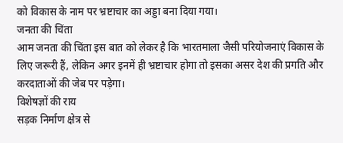को विकास के नाम पर भ्रष्टाचार का अड्डा बना दिया गया।
जनता की चिंता
आम जनता की चिंता इस बात को लेकर है कि भारतमाला जैसी परियोजनाएं विकास के लिए जरूरी हैं, लेकिन अगर इनमें ही भ्रष्टाचार होगा तो इसका असर देश की प्रगति और करदाताओं की जेब पर पड़ेगा।
विशेषज्ञों की राय
सड़क निर्माण क्षेत्र से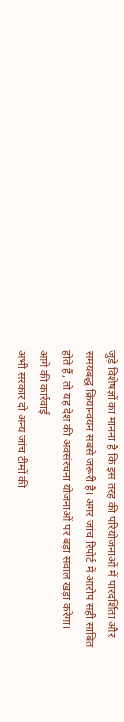जुड़े विशेषज्ञों का मानना है कि इस तरह की परियोजनाओं में पारदर्शिता और समयबद्ध क्रियान्वयन सबसे जरूरी है। अगर जांच रिपोर्ट में आरोप सही साबित होते हैं, तो यह देश की अवसंरचना योजनाओं पर बड़ा सवाल खड़ा करेगा।
आगे की कार्रवाई
अभी सरकार दो अन्य जांच टीमों की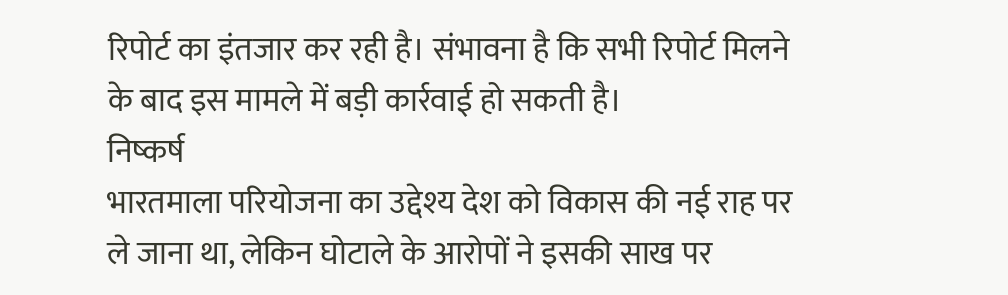रिपोर्ट का इंतजार कर रही है। संभावना है कि सभी रिपोर्ट मिलने के बाद इस मामले में बड़ी कार्रवाई हो सकती है।
निष्कर्ष
भारतमाला परियोजना का उद्देश्य देश को विकास की नई राह पर ले जाना था, लेकिन घोटाले के आरोपों ने इसकी साख पर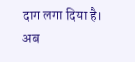दाग लगा दिया है। अब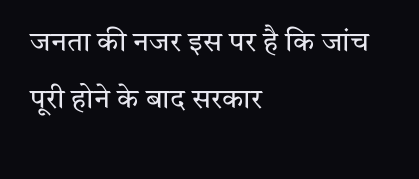जनता की नजर इस पर है कि जांच पूरी होने के बाद सरकार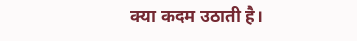क्या कदम उठाती है।